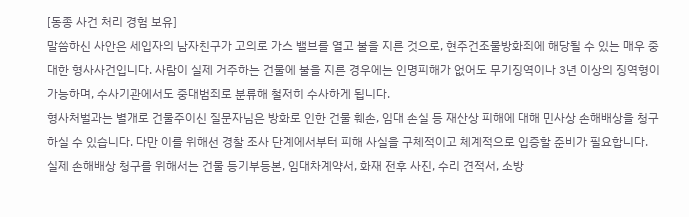[동종 사건 처리 경험 보유]
말씀하신 사안은 세입자의 남자친구가 고의로 가스 밸브를 열고 불을 지른 것으로, 현주건조물방화죄에 해당될 수 있는 매우 중대한 형사사건입니다. 사람이 실제 거주하는 건물에 불을 지른 경우에는 인명피해가 없어도 무기징역이나 3년 이상의 징역형이 가능하며, 수사기관에서도 중대범죄로 분류해 철저히 수사하게 됩니다.
형사처벌과는 별개로 건물주이신 질문자님은 방화로 인한 건물 훼손, 임대 손실 등 재산상 피해에 대해 민사상 손해배상을 청구하실 수 있습니다. 다만 이를 위해선 경찰 조사 단계에서부터 피해 사실을 구체적이고 체계적으로 입증할 준비가 필요합니다. 실제 손해배상 청구를 위해서는 건물 등기부등본, 임대차계약서, 화재 전후 사진, 수리 견적서, 소방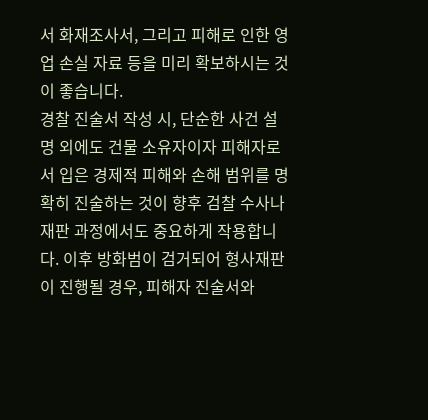서 화재조사서, 그리고 피해로 인한 영업 손실 자료 등을 미리 확보하시는 것이 좋습니다.
경찰 진술서 작성 시, 단순한 사건 설명 외에도 건물 소유자이자 피해자로서 입은 경제적 피해와 손해 범위를 명확히 진술하는 것이 향후 검찰 수사나 재판 과정에서도 중요하게 작용합니다. 이후 방화범이 검거되어 형사재판이 진행될 경우, 피해자 진술서와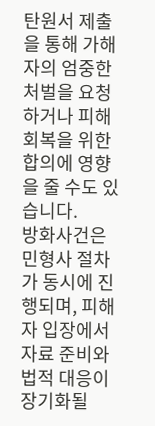탄원서 제출을 통해 가해자의 엄중한 처벌을 요청하거나 피해회복을 위한 합의에 영향을 줄 수도 있습니다.
방화사건은 민형사 절차가 동시에 진행되며, 피해자 입장에서 자료 준비와 법적 대응이 장기화될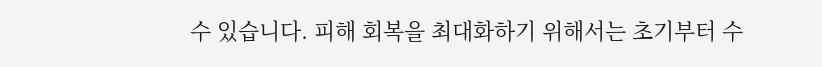수 있습니다. 피해 회복을 최대화하기 위해서는 초기부터 수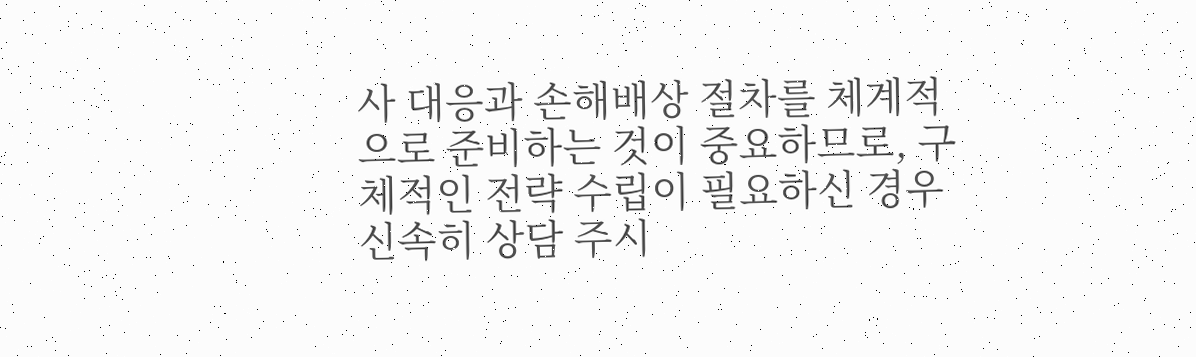사 대응과 손해배상 절차를 체계적으로 준비하는 것이 중요하므로, 구체적인 전략 수립이 필요하신 경우 신속히 상담 주시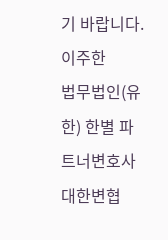기 바랍니다.
이주한
법무법인(유한) 한별 파트너변호사
대한변협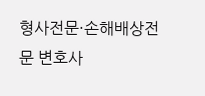형사전문·손해배상전문 변호사